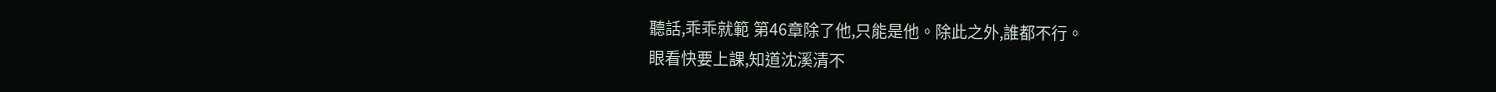聽話,乖乖就範 第46章除了他,只能是他。除此之外,誰都不行。
眼看快要上課,知道沈溪清不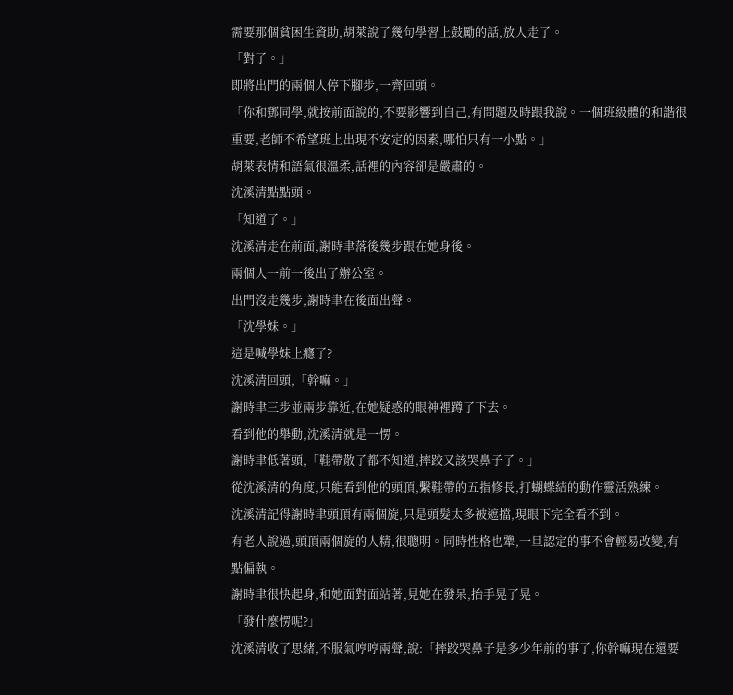需要那個貧困生資助,胡萊說了幾句學習上鼓勵的話,放人走了。
「對了。」
即將出門的兩個人停下腳步,一齊回頭。
「你和鄧同學,就按前面說的,不要影響到自己,有問題及時跟我說。一個班級體的和諧很重要,老師不希望班上出現不安定的因素,哪怕只有一小點。」
胡萊表情和語氣很溫柔,話裡的內容卻是嚴肅的。
沈溪清點點頭。
「知道了。」
沈溪清走在前面,謝時聿落後幾步跟在她身後。
兩個人一前一後出了辦公室。
出門沒走幾步,謝時聿在後面出聲。
「沈學妹。」
這是喊學妹上癮了?
沈溪清回頭,「幹嘛。」
謝時聿三步並兩步靠近,在她疑惑的眼神裡蹲了下去。
看到他的舉動,沈溪清就是一愣。
謝時聿低著頭,「鞋帶散了都不知道,摔跤又該哭鼻子了。」
從沈溪清的角度,只能看到他的頭頂,繫鞋帶的五指修長,打蝴蝶結的動作靈活熟練。
沈溪清記得謝時聿頭頂有兩個旋,只是頭髮太多被遮擋,現眼下完全看不到。
有老人說過,頭頂兩個旋的人精,很聰明。同時性格也犟,一旦認定的事不會輕易改變,有點偏執。
謝時聿很快起身,和她面對面站著,見她在發呆,抬手晃了晃。
「發什麼愣呢?」
沈溪清收了思緒,不服氣哼哼兩聲,說:「摔跤哭鼻子是多少年前的事了,你幹嘛現在還要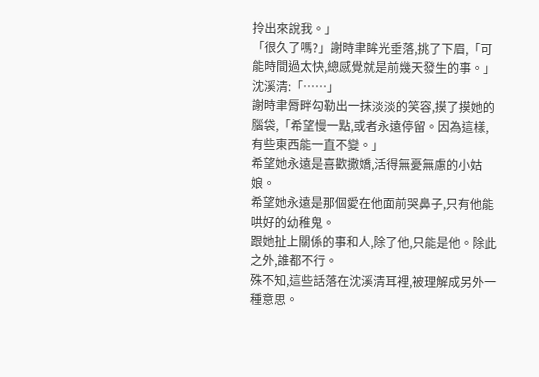拎出來說我。」
「很久了嗎?」謝時聿眸光垂落,挑了下眉,「可能時間過太快,總感覺就是前幾天發生的事。」
沈溪清:「……」
謝時聿脣畔勾勒出一抹淡淡的笑容,摸了摸她的腦袋,「希望慢一點,或者永遠停留。因為這樣,有些東西能一直不變。」
希望她永遠是喜歡撒嬌,活得無憂無慮的小姑娘。
希望她永遠是那個愛在他面前哭鼻子,只有他能哄好的幼稚鬼。
跟她扯上關係的事和人,除了他,只能是他。除此之外,誰都不行。
殊不知,這些話落在沈溪清耳裡,被理解成另外一種意思。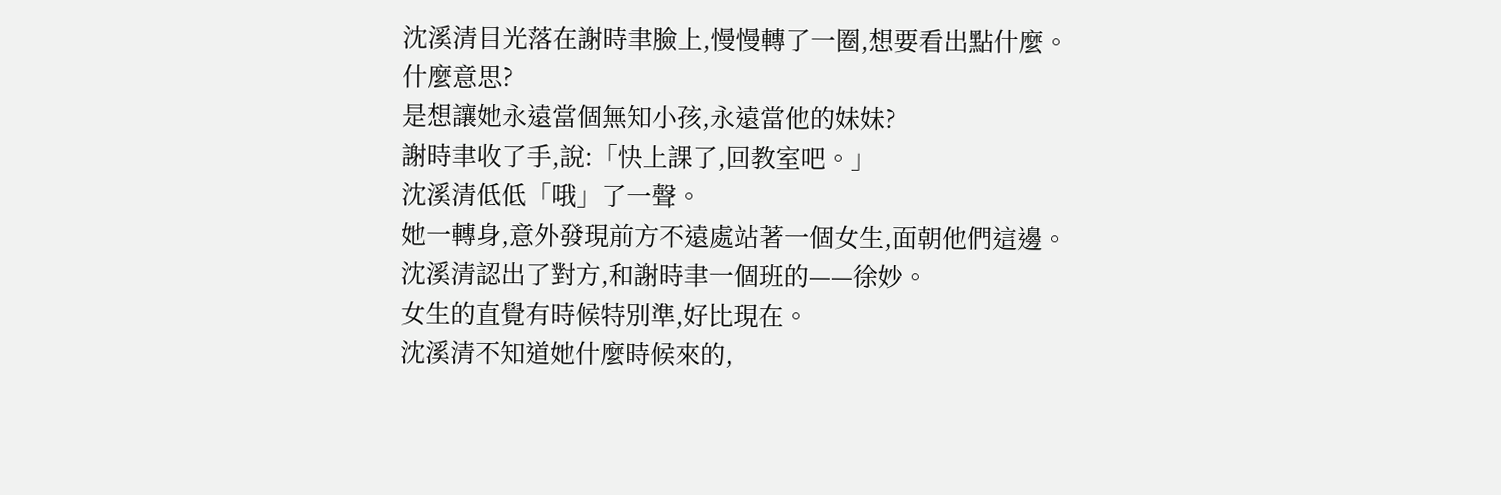沈溪清目光落在謝時聿臉上,慢慢轉了一圈,想要看出點什麼。
什麼意思?
是想讓她永遠當個無知小孩,永遠當他的妹妹?
謝時聿收了手,說:「快上課了,回教室吧。」
沈溪清低低「哦」了一聲。
她一轉身,意外發現前方不遠處站著一個女生,面朝他們這邊。
沈溪清認出了對方,和謝時聿一個班的——徐妙。
女生的直覺有時候特別準,好比現在。
沈溪清不知道她什麼時候來的,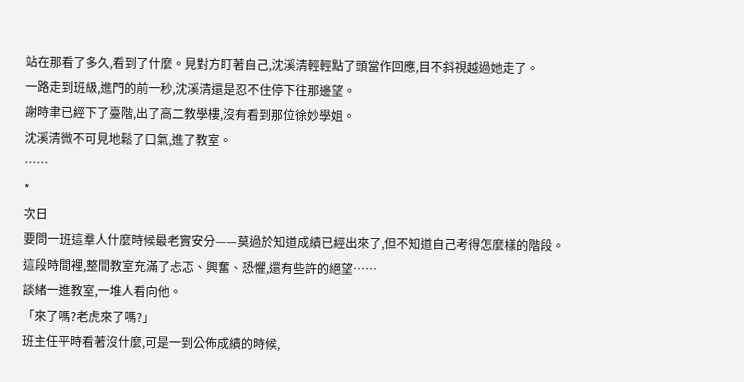站在那看了多久,看到了什麼。見對方盯著自己,沈溪清輕輕點了頭當作回應,目不斜視越過她走了。
一路走到班級,進門的前一秒,沈溪清還是忍不住停下往那邊望。
謝時聿已經下了臺階,出了高二教學樓,沒有看到那位徐妙學姐。
沈溪清微不可見地鬆了口氣,進了教室。
……
*
次日
要問一班這羣人什麼時候最老實安分——莫過於知道成績已經出來了,但不知道自己考得怎麼樣的階段。
這段時間裡,整間教室充滿了忐忑、興奮、恐懼,還有些許的絕望……
談緒一進教室,一堆人看向他。
「來了嗎?老虎來了嗎?」
班主任平時看著沒什麼,可是一到公佈成績的時候,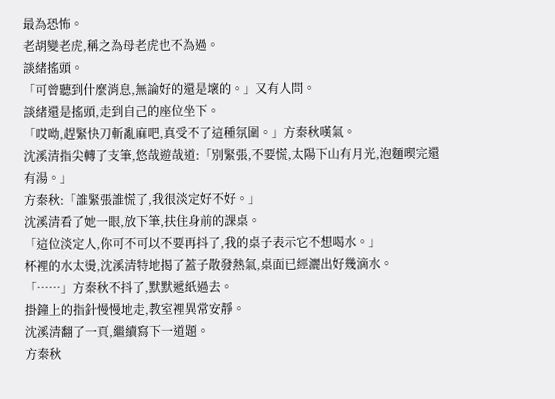最為恐怖。
老胡變老虎,稱之為母老虎也不為過。
談緒搖頭。
「可曾聽到什麼消息,無論好的還是壞的。」又有人問。
談緒還是搖頭,走到自己的座位坐下。
「哎呦,趕緊快刀斬亂麻吧,真受不了這種氛圍。」方秦秋嘆氣。
沈溪清指尖轉了支筆,悠哉遊哉道:「別緊張,不要慌,太陽下山有月光,泡麵喫完還有湯。」
方秦秋:「誰緊張誰慌了,我很淡定好不好。」
沈溪清看了她一眼,放下筆,扶住身前的課桌。
「這位淡定人,你可不可以不要再抖了,我的桌子表示它不想喝水。」
杯裡的水太燙,沈溪清特地揭了蓋子散發熱氣,桌面已經灑出好幾滴水。
「……」方秦秋不抖了,默默遞紙過去。
掛鐘上的指針慢慢地走,教室裡異常安靜。
沈溪清翻了一頁,繼續寫下一道題。
方秦秋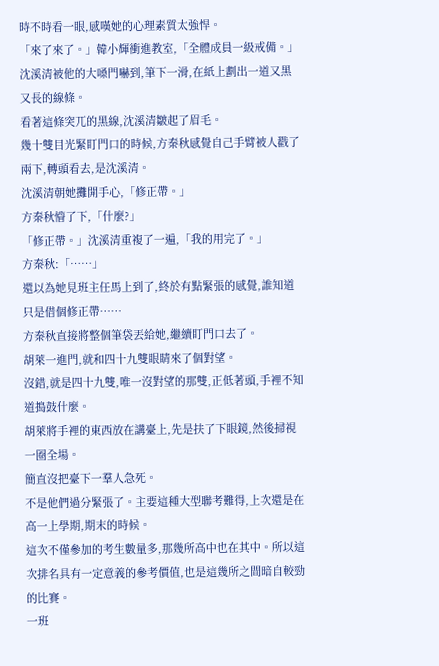時不時看一眼,感嘆她的心理素質太強悍。
「來了來了。」韓小輝衝進教室,「全體成員一級戒備。」
沈溪清被他的大嗓門嚇到,筆下一滑,在紙上劃出一道又黑又長的線條。
看著這條突兀的黑線,沈溪清皺起了眉毛。
幾十雙目光緊盯門口的時候,方秦秋感覺自己手臂被人戳了兩下,轉頭看去,是沈溪清。
沈溪清朝她攤開手心,「修正帶。」
方秦秋懵了下,「什麼?」
「修正帶。」沈溪清重複了一遍,「我的用完了。」
方秦秋:「……」
還以為她見班主任馬上到了,終於有點緊張的感覺,誰知道只是借個修正帶……
方秦秋直接將整個筆袋丟給她,繼續盯門口去了。
胡萊一進門,就和四十九雙眼睛來了個對望。
沒錯,就是四十九雙,唯一沒對望的那雙,正低著頭,手裡不知道搗鼓什麼。
胡萊將手裡的東西放在講臺上,先是扶了下眼鏡,然後掃視一圈全場。
簡直沒把臺下一羣人急死。
不是他們過分緊張了。主要這種大型聯考難得,上次還是在高一上學期,期末的時候。
這次不僅參加的考生數量多,那幾所高中也在其中。所以這次排名具有一定意義的參考價值,也是這幾所之間暗自較勁的比賽。
一班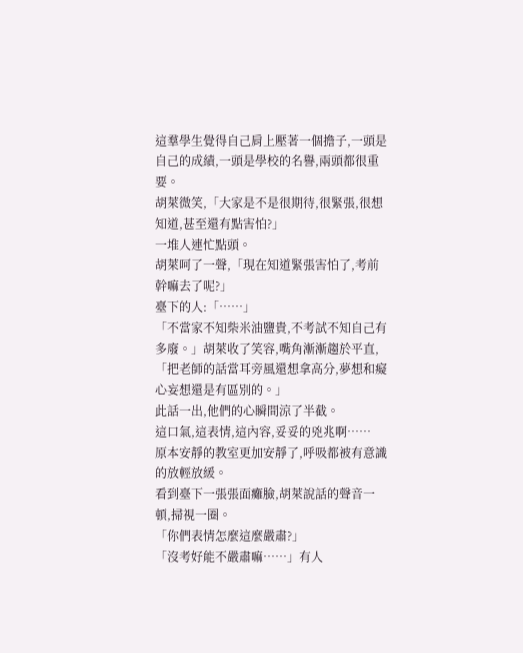這羣學生覺得自己肩上壓著一個擔子,一頭是自己的成績,一頭是學校的名譽,兩頭都很重要。
胡萊微笑,「大家是不是很期待,很緊張,很想知道,甚至還有點害怕?」
一堆人連忙點頭。
胡萊呵了一聲,「現在知道緊張害怕了,考前幹嘛去了呢?」
臺下的人:「……」
「不當家不知柴米油鹽貴,不考試不知自己有多廢。」胡萊收了笑容,嘴角漸漸趨於平直,「把老師的話當耳旁風還想拿高分,夢想和癡心妄想還是有區別的。」
此話一出,他們的心瞬間涼了半截。
這口氣,這表情,這內容,妥妥的兇兆啊……
原本安靜的教室更加安靜了,呼吸都被有意識的放輕放緩。
看到臺下一張張面癱臉,胡萊說話的聲音一頓,掃視一圈。
「你們表情怎麼這麼嚴肅?」
「沒考好能不嚴肅嘛……」有人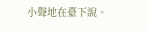小聲地在臺下說。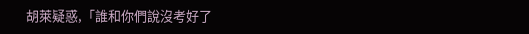胡萊疑惑,「誰和你們說沒考好了